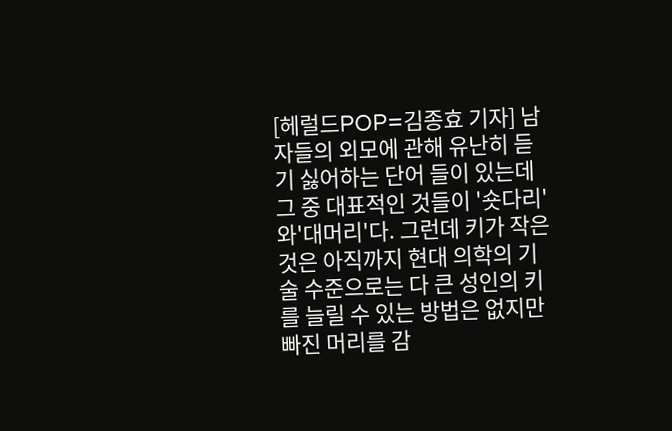[헤럴드POP=김종효 기자] 남자들의 외모에 관해 유난히 듣기 싫어하는 단어 들이 있는데 그 중 대표적인 것들이 '숏다리'와'대머리'다. 그런데 키가 작은 것은 아직까지 현대 의학의 기술 수준으로는 다 큰 성인의 키를 늘릴 수 있는 방법은 없지만 빠진 머리를 감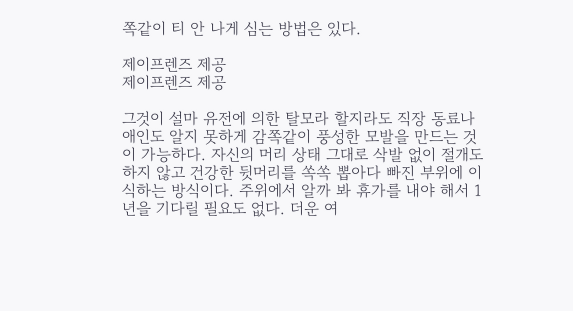쪽같이 티 안 나게 심는 방법은 있다.

제이프렌즈 제공
제이프렌즈 제공

그것이 설마 유전에 의한 탈모라 할지라도 직장 동료나 애인도 알지 못하게 감쪽같이 풍성한 모발을 만드는 것이 가능하다. 자신의 머리 상태 그대로 삭발 없이 절개도 하지 않고 건강한 뒷머리를 쏙쏙 뽑아다 빠진 부위에 이식하는 방식이다. 주위에서 알까 봐 휴가를 내야 해서 1년을 기다릴 필요도 없다. 더운 여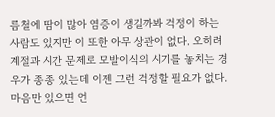름철에 땀이 많아 염증이 생길까봐 걱정이 하는 사람도 있지만 이 또한 아무 상관이 없다. 오히려 계절과 시간 문제로 모발이식의 시기를 놓치는 경우가 종종 있는데 이젠 그런 걱정할 필요가 없다. 마음만 있으면 언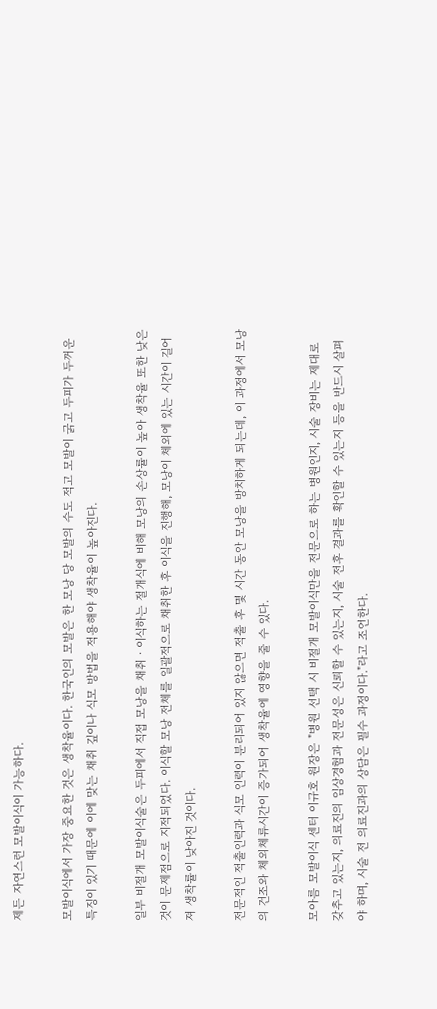제든 자연스런 모발이식이 가능하다.

모발이식에서 가장 중요한 것은 생착율이다. 한국인의 모발은 한 모낭 당 모발의 수도 적고 모발이 굵고 두피가 두꺼운 특징이 있기 때문에 이에 맞는 채취 깊이나 식모 방법을 적용해야 생착율이 높아진다.

일부 비절개 모발이식술은 두피에서 직접 모낭을 채취ㆍ이식하는 절개식에 비해 모낭의 손상률이 높아 생착율 또한 낮은 것이 문제점으로 지적되었다. 이식할 모낭 전체를 일괄적으로 채취한 후 이식을 진행해, 모낭이 체외에 있는 시간이 길어져 생착률이 낮아진 것이다.

전문적인 적출인력과 식모 인력이 분리되어 있지 않으면 적출 후 몇 시간 동안 모낭을 방치하게 되는데, 이 과정에서 모낭의 건조와 체외체류시간이 증가되어 생착율에 영향을 줄 수 있다.

모아름 모발이식 센터 이규호 원장은 "병원 선택 시 비절개 모발이식만을 전문으로 하는 병원인지, 시술 장비는 제대로 갖추고 있는지, 의료진의 임상경험과 전문성은 신뢰할 수 있는지, 시술 전후 결과를 확인할 수 있는지 등을 반드시 살펴야 하며, 시술 전 의료진과의 상담은 필수 과정이다."라고 조언한다.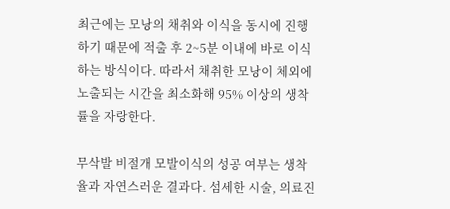최근에는 모낭의 채취와 이식을 동시에 진행하기 때문에 적출 후 2~5분 이내에 바로 이식하는 방식이다. 따라서 채취한 모낭이 체외에 노출되는 시간을 최소화해 95% 이상의 생착률을 자랑한다.

무삭발 비절개 모발이식의 성공 여부는 생착율과 자연스러운 결과다. 섬세한 시술, 의료진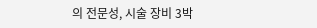의 전문성, 시술 장비 3박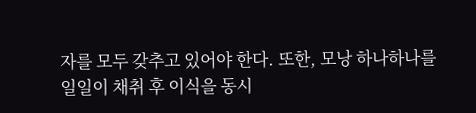자를 모두 갖추고 있어야 한다. 또한, 모낭 하나하나를 일일이 채취 후 이식을 동시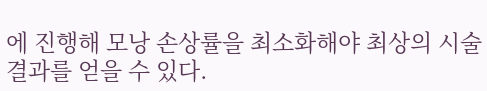에 진행해 모낭 손상률을 최소화해야 최상의 시술 결과를 얻을 수 있다.